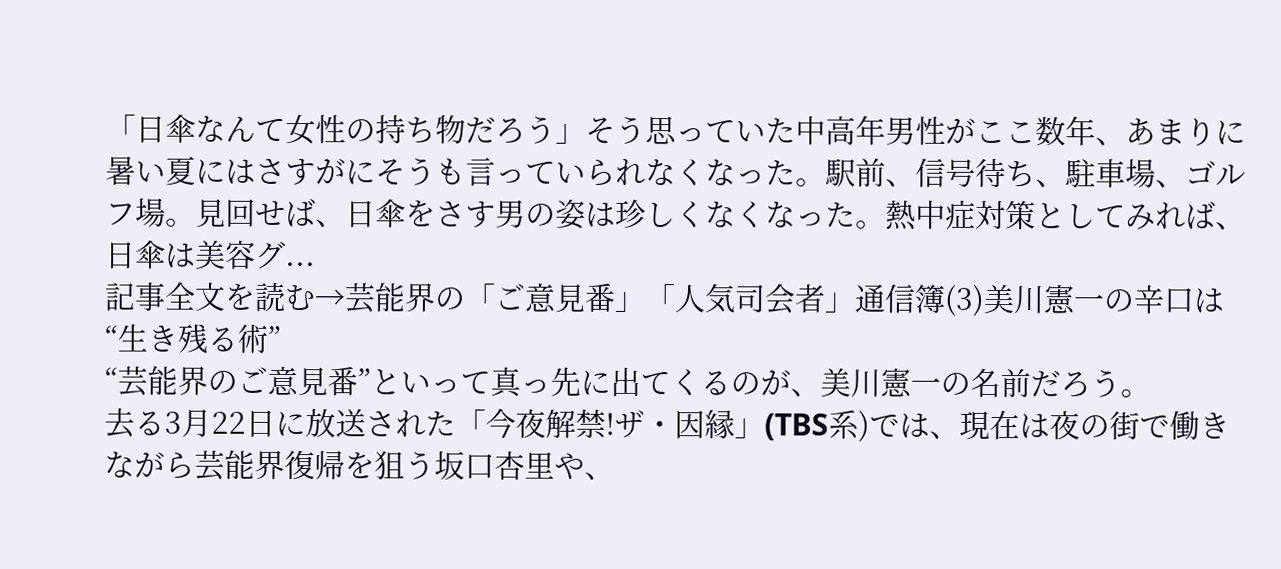「日傘なんて女性の持ち物だろう」そう思っていた中高年男性がここ数年、あまりに暑い夏にはさすがにそうも言っていられなくなった。駅前、信号待ち、駐車場、ゴルフ場。見回せば、日傘をさす男の姿は珍しくなくなった。熱中症対策としてみれば、日傘は美容グ...
記事全文を読む→芸能界の「ご意見番」「人気司会者」通信簿(3)美川憲一の辛口は“生き残る術”
“芸能界のご意見番”といって真っ先に出てくるのが、美川憲一の名前だろう。
去る3月22日に放送された「今夜解禁!ザ・因縁」(TBS系)では、現在は夜の街で働きながら芸能界復帰を狙う坂口杏里や、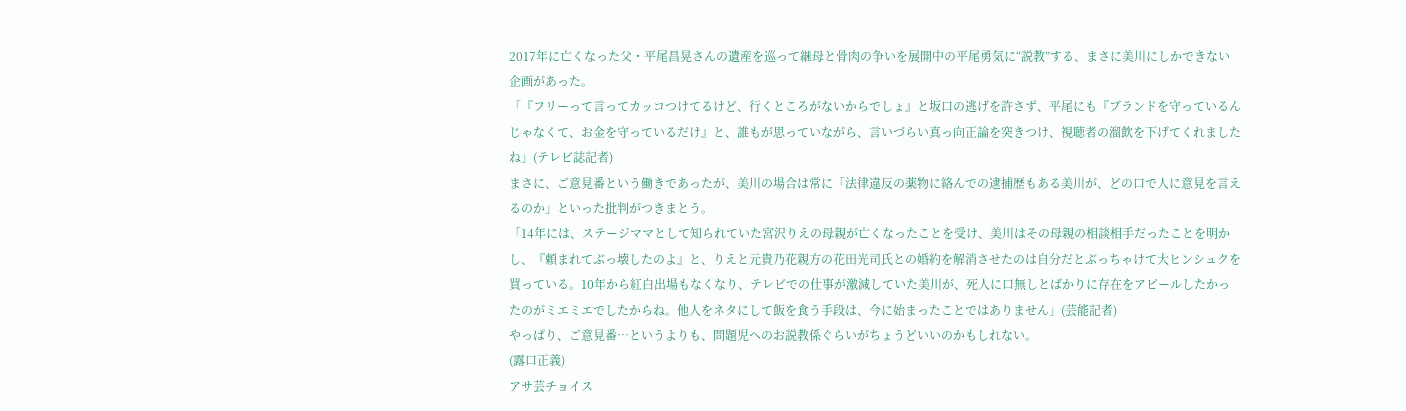2017年に亡くなった父・平尾昌晃さんの遺産を巡って継母と骨肉の争いを展開中の平尾勇気に“説教”する、まさに美川にしかできない企画があった。
「『フリーって言ってカッコつけてるけど、行くところがないからでしょ』と坂口の逃げを許さず、平尾にも『ブランドを守っているんじゃなくて、お金を守っているだけ』と、誰もが思っていながら、言いづらい真っ向正論を突きつけ、視聴者の溜飲を下げてくれましたね」(テレビ誌記者)
まさに、ご意見番という働きであったが、美川の場合は常に「法律違反の薬物に絡んでの逮捕歴もある美川が、どの口で人に意見を言えるのか」といった批判がつきまとう。
「14年には、ステージママとして知られていた宮沢りえの母親が亡くなったことを受け、美川はその母親の相談相手だったことを明かし、『頼まれてぶっ壊したのよ』と、りえと元貴乃花親方の花田光司氏との婚約を解消させたのは自分だとぶっちゃけて大ヒンシュクを買っている。10年から紅白出場もなくなり、テレビでの仕事が激減していた美川が、死人に口無しとばかりに存在をアピールしたかったのがミエミエでしたからね。他人をネタにして飯を食う手段は、今に始まったことではありません」(芸能記者)
やっぱり、ご意見番…というよりも、問題児へのお説教係ぐらいがちょうどいいのかもしれない。
(露口正義)
アサ芸チョイス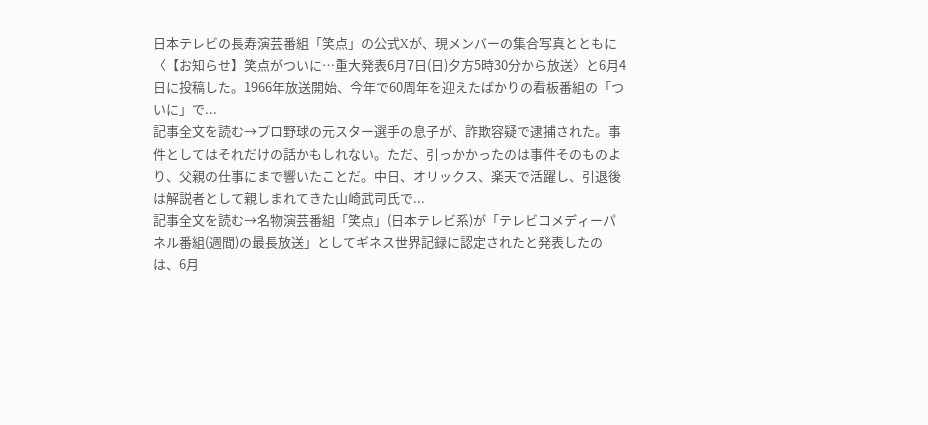日本テレビの長寿演芸番組「笑点」の公式Xが、現メンバーの集合写真とともに〈【お知らせ】笑点がついに…重大発表6月7日(日)夕方5時30分から放送〉と6月4日に投稿した。1966年放送開始、今年で60周年を迎えたばかりの看板番組の「ついに」で...
記事全文を読む→プロ野球の元スター選手の息子が、詐欺容疑で逮捕された。事件としてはそれだけの話かもしれない。ただ、引っかかったのは事件そのものより、父親の仕事にまで響いたことだ。中日、オリックス、楽天で活躍し、引退後は解説者として親しまれてきた山崎武司氏で...
記事全文を読む→名物演芸番組「笑点」(日本テレビ系)が「テレビコメディーパネル番組(週間)の最長放送」としてギネス世界記録に認定されたと発表したのは、6月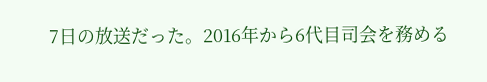7日の放送だった。2016年から6代目司会を務める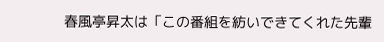春風亭昇太は「この番組を紡いできてくれた先輩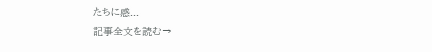たちに感...
記事全文を読む→